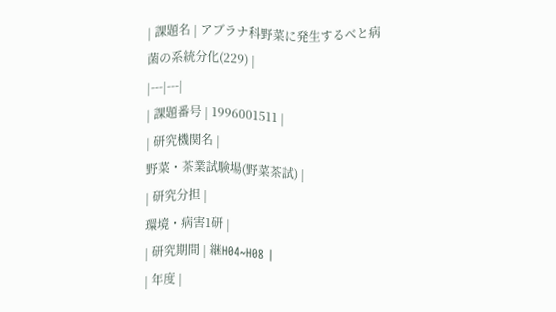| 課題名 | アブラナ科野菜に発生するべと病菌の系統分化(229) |
|---|---|
| 課題番号 | 1996001511 |
| 研究機関名 |
野菜・茶業試験場(野菜茶試) |
| 研究分担 |
環境・病害1研 |
| 研究期間 | 継H04~H08 |
| 年度 |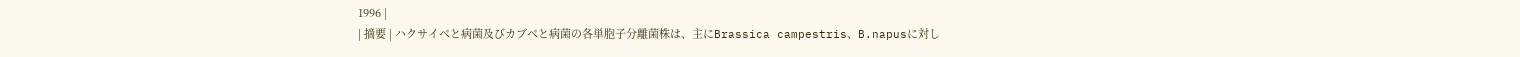1996 |
| 摘要 | ハクサイべと病菌及びカブべと病菌の各単胞子分離菌株は、主にBrassica campestris、B.napusに対し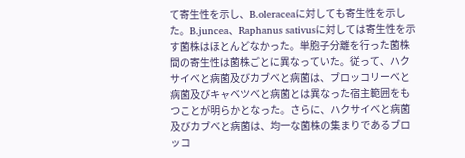て寄生性を示し、B.oleraceaに対しても寄生性を示した。B.juncea、Raphanus sativusに対しては寄生性を示す菌株はほとんどなかった。単胞子分離を行った菌株間の寄生性は菌株ごとに異なっていた。従って、ハクサイべと病菌及びカブべと病菌は、ブロッコリーべと病菌及びキャベツべと病菌とは異なった宿主範囲をもつことが明らかとなった。さらに、ハクサイべと病菌及びカブべと病菌は、均一な菌株の集まりであるブロッコ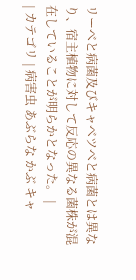リーべと病菌及びキャベツべと病菌とは異なり、宿主植物に対して反応の異なる菌株が混在していることが明らかとなった。 |
| カテゴリ | 病害虫 あぶらな かぶ キャ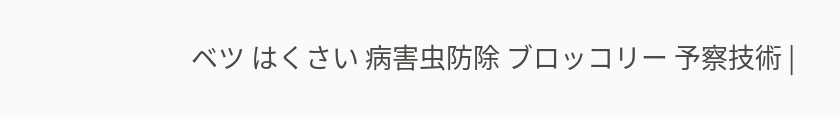ベツ はくさい 病害虫防除 ブロッコリー 予察技術 |